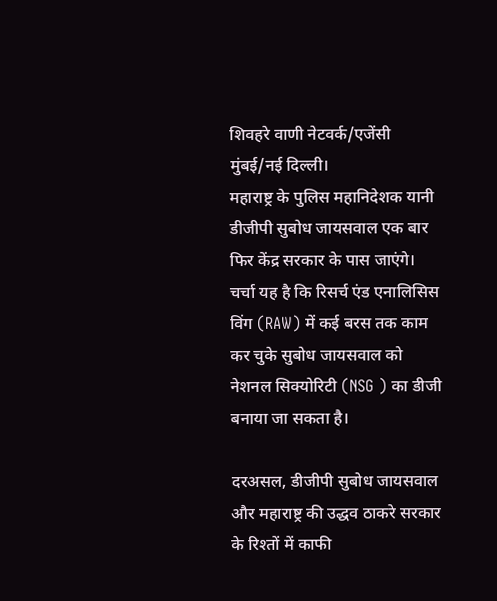शिवहरे वाणी नेटवर्क/एजेंसी
मुंबई/नई दिल्ली।
महाराष्ट्र के पुलिस महानिदेशक यानी डीजीपी सुबोध जायसवाल एक बार फिर केंद्र सरकार के पास जाएंगे। चर्चा यह है कि रिसर्च एंड एनालिसिस विंग (RAW) में कई बरस तक काम कर चुके सुबोध जायसवाल को नेशनल सिक्योरिटी (NSG ) का डीजी बनाया जा सकता है।

दरअसल, डीजीपी सुबोध जायसवाल और महाराष्ट्र की उद्धव ठाकरे सरकार के रिश्तों में काफी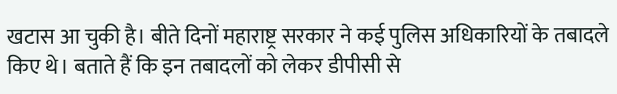खटास आ चुकी है। बीते दिनों महाराष्ट्र सरकार ने कई पुलिस अधिकारियों के तबादले किए थे। बताते हैं कि इन तबादलों को लेकर डीपीसी से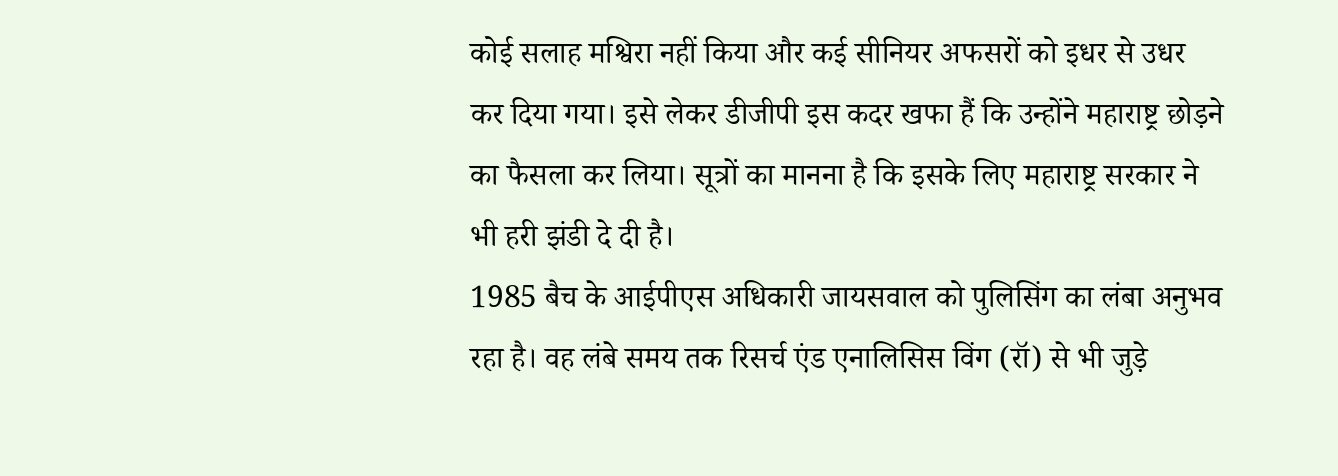कोई सलाह मश्विरा नहीं किया और कई सीनियर अफसरों को इधर से उधर कर दिया गया। इसे लेकर डीजीपी इस कदर खफा हैं कि उन्होंने महाराष्ट्र छोड़ने का फैसला कर लिया। सूत्रों का मानना है कि इसके लिए महाराष्ट्र सरकार ने भी हरी झंडी दे दी है।
1985 बैच के आईपीएस अधिकारी जायसवाल को पुलिसिंग का लंबा अनुभव रहा है। वह लंबे समय तक रिसर्च एंड एनालिसिस विंग (रॉ) से भी जुड़े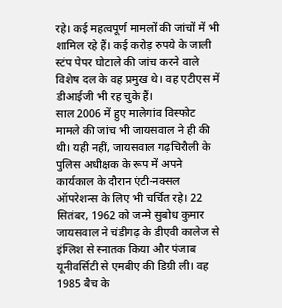रहे। कई महत्वपूर्ण मामलों की जांचों में भी शामिल रहे हैं। कई करोड़ रुपये के जाली स्टंप पेपर घोटाले की जांच करने वाले विशेष दल के वह प्रमुख थे। वह एटीएस में डीआईजी भी रह चुके हैं।
साल 2006 में हुए मालेगांव विस्फोट मामले की जांच भी जायसवाल ने ही की थी। यही नहीं, जायसवाल गढ़चिरौली के पुलिस अधीक्षक के रूप में अपने कार्यकाल के दौरान एंटी-नक्सल ऑपरेशन्स के लिए भी चर्चित रहे। 22 सितंबर, 1962 को जन्मे सुबोध कुमार जायसवाल ने चंडीगढ़ के डीएवी कालेज से इंग्लिश से स्नातक किया और पंजाब यूनीवर्सिटी से एमबीए की डिग्री ली। वह 1985 बैच के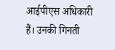आईपीएस अधिकारी हैं। उनकी गिनती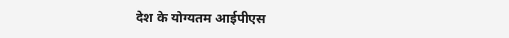देश के योग्यतम आईपीएस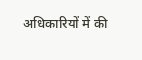अधिकारियों में की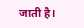जाती है।